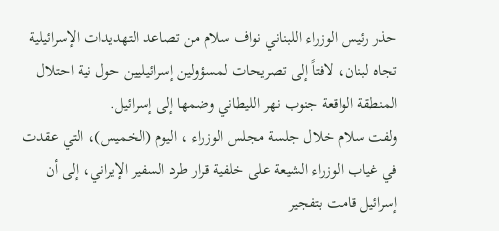حذر رئيس الوزراء اللبناني نواف سلام من تصاعد التهديدات الإسرائيلية تجاه لبنان، لافتاً إلى تصريحات لمسؤولين إسرائيليين حول نية احتلال المنطقة الواقعة جنوب نهر الليطاني وضمها إلى إسرائيل.
ولفت سلام خلال جلسة مجلس الوزراء ، اليوم (الخميس)، التي عقدت في غياب الوزراء الشيعة على خلفية قرار طرد السفير الإيراني، إلى أن إسرائيل قامت بتفجير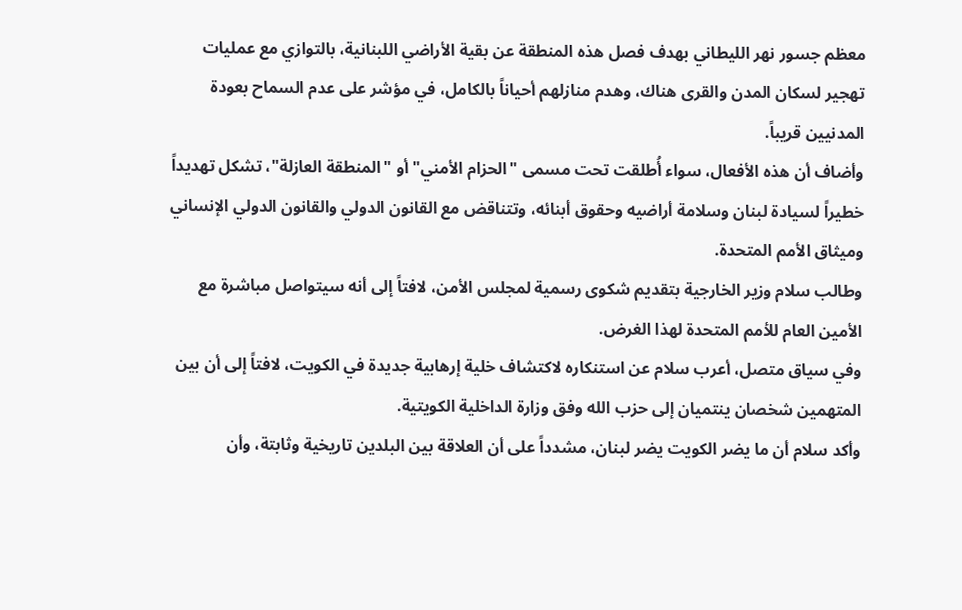معظم جسور نهر الليطاني بهدف فصل هذه المنطقة عن بقية الأراضي اللبنانية، بالتوازي مع عمليات تهجير لسكان المدن والقرى هناك، وهدم منازلهم أحياناً بالكامل، في مؤشر على عدم السماح بعودة المدنيين قريباً.
وأضاف أن هذه الأفعال، سواء أُطلقت تحت مسمى "الحزام الأمني" أو "المنطقة العازلة"، تشكل تهديداً خطيراً لسيادة لبنان وسلامة أراضيه وحقوق أبنائه، وتتناقض مع القانون الدولي والقانون الدولي الإنساني وميثاق الأمم المتحدة.
وطالب سلام وزير الخارجية بتقديم شكوى رسمية لمجلس الأمن، لافتاً إلى أنه سيتواصل مباشرة مع الأمين العام للأمم المتحدة لهذا الغرض.
وفي سياق متصل، أعرب سلام عن استنكاره لاكتشاف خلية إرهابية جديدة في الكويت، لافتاً إلى أن بين المتهمين شخصان ينتميان إلى حزب الله وفق وزارة الداخلية الكويتية.
وأكد سلام أن ما يضر الكويت يضر لبنان، مشدداً على أن العلاقة بين البلدين تاريخية وثابتة، وأن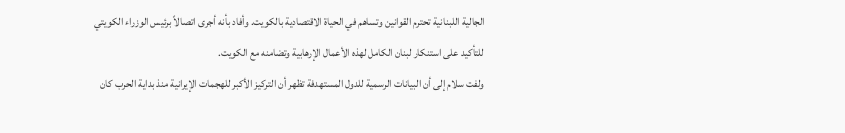الجالية اللبنانية تحترم القوانين وتساهم في الحياة الاقتصادية بالكويت. وأفاد بأنه أجرى اتصالاً برئيس الوزراء الكويتي للتأكيد على استنكار لبنان الكامل لهذه الأعمال الإرهابية وتضامنه مع الكويت.
ولفت سلام إلى أن البيانات الرسمية للدول المستهدفة تظهر أن التركيز الأكبر للهجمات الإيرانية منذ بداية الحرب كان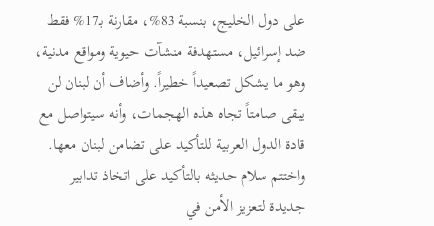على دول الخليج، بنسبة 83%، مقارنة بـ17% فقط ضد إسرائيل، مستهدفة منشآت حيوية ومواقع مدنية، وهو ما يشكل تصعيداً خطيراً. وأضاف أن لبنان لن يبقى صامتاً تجاه هذه الهجمات، وأنه سيتواصل مع قادة الدول العربية للتأكيد على تضامن لبنان معها.
واختتم سلام حديثه بالتأكيد على اتخاذ تدابير جديدة لتعزيز الأمن في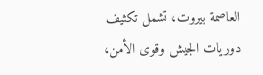العاصمة بيروت، تشمل تكثيف دوريات الجيش وقوى الأمن،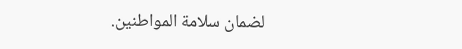لضمان سلامة المواطنين.